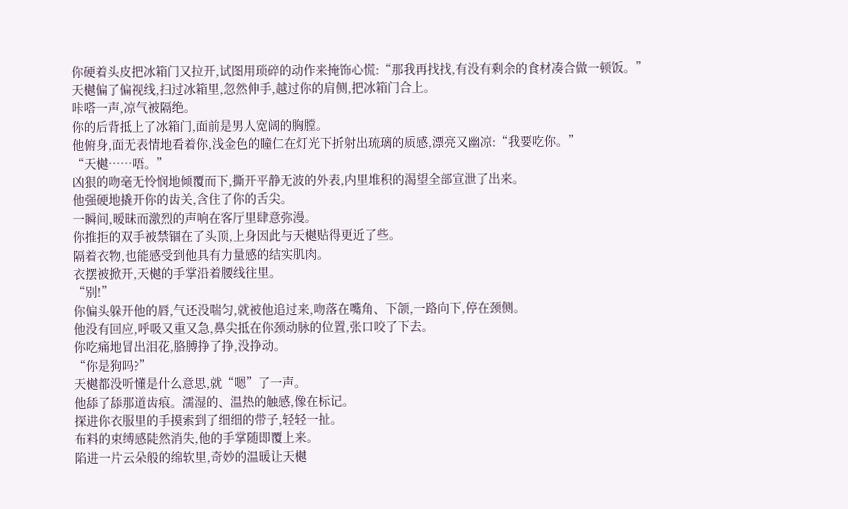你硬着头皮把冰箱门又拉开,试图用琐碎的动作来掩饰心慌:“那我再找找,有没有剩余的食材凑合做一顿饭。”
天樾偏了偏视线,扫过冰箱里,忽然伸手,越过你的肩侧,把冰箱门合上。
咔嗒一声,凉气被隔绝。
你的后背抵上了冰箱门,面前是男人宽阔的胸膛。
他俯身,面无表情地看着你,浅金色的瞳仁在灯光下折射出琉璃的质感,漂亮又幽凉:“我要吃你。”
“天樾……唔。”
凶狠的吻毫无怜悯地倾覆而下,撕开平静无波的外表,内里堆积的渴望全部宣泄了出来。
他强硬地撬开你的齿关,含住了你的舌尖。
一瞬间,暧昧而激烈的声响在客厅里肆意弥漫。
你推拒的双手被禁锢在了头顶,上身因此与天樾贴得更近了些。
隔着衣物,也能感受到他具有力量感的结实肌肉。
衣摆被掀开,天樾的手掌沿着腰线往里。
“别!”
你偏头躲开他的唇,气还没喘匀,就被他追过来,吻落在嘴角、下颌,一路向下,停在颈侧。
他没有回应,呼吸又重又急,鼻尖抵在你颈动脉的位置,张口咬了下去。
你吃痛地冒出泪花,胳膊挣了挣,没挣动。
“你是狗吗?”
天樾都没听懂是什么意思,就“嗯”了一声。
他舔了舔那道齿痕。濡湿的、温热的触感,像在标记。
探进你衣服里的手摸索到了细细的带子,轻轻一扯。
布料的束缚感陡然消失,他的手掌随即覆上来。
陷进一片云朵般的绵软里,奇妙的温暖让天樾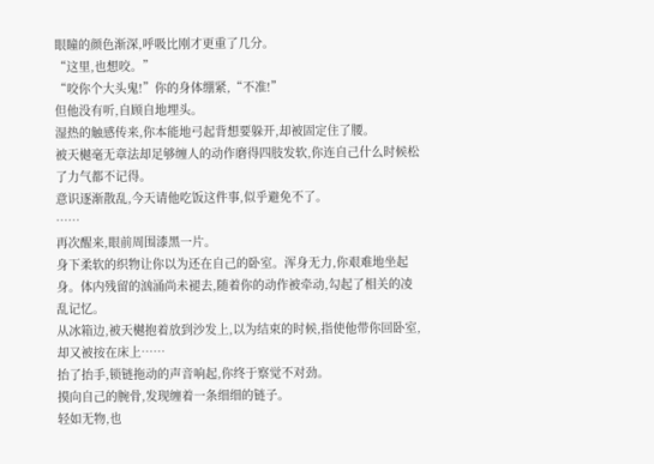眼瞳的颜色渐深,呼吸比刚才更重了几分。
“这里,也想咬。”
“咬你个大头鬼!”你的身体绷紧,“不准!”
但他没有听,自顾自地埋头。
湿热的触感传来,你本能地弓起背想要躲开,却被固定住了腰。
被天樾毫无章法却足够缠人的动作磨得四肢发软,你连自己什么时候松了力气都不记得。
意识逐渐散乱,今天请他吃饭这件事,似乎避免不了。
……
再次醒来,眼前周围漆黑一片。
身下柔软的织物让你以为还在自己的卧室。浑身无力,你艰难地坐起身。体内残留的汹涌尚未褪去,随着你的动作被牵动,勾起了相关的凌乱记忆。
从冰箱边,被天樾抱着放到沙发上,以为结束的时候,指使他带你回卧室,却又被按在床上……
抬了抬手,锁链拖动的声音响起,你终于察觉不对劲。
摸向自己的腕骨,发现缠着一条细细的链子。
轻如无物,也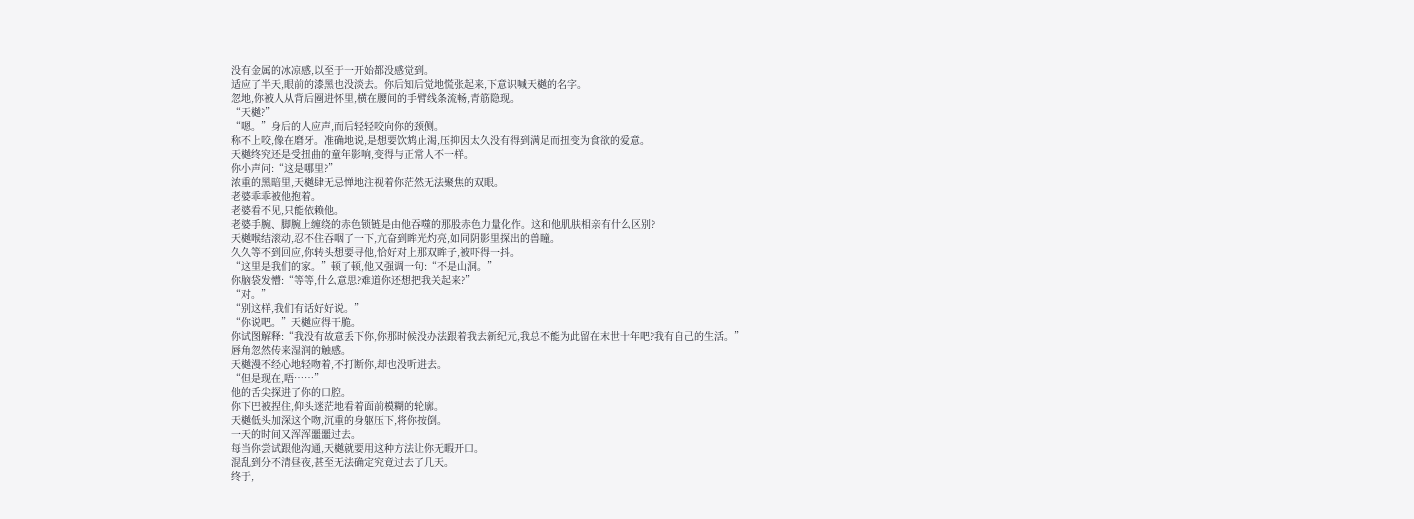没有金属的冰凉感,以至于一开始都没感觉到。
适应了半天,眼前的漆黑也没淡去。你后知后觉地慌张起来,下意识喊天樾的名字。
忽地,你被人从背后圈进怀里,横在腰间的手臂线条流畅,青筋隐现。
“天樾?”
“嗯。”身后的人应声,而后轻轻咬向你的颈侧。
称不上咬,像在磨牙。准确地说,是想要饮鸩止渴,压抑因太久没有得到满足而扭变为食欲的爱意。
天樾终究还是受扭曲的童年影响,变得与正常人不一样。
你小声问:“这是哪里?”
浓重的黑暗里,天樾肆无忌惮地注视着你茫然无法聚焦的双眼。
老婆乖乖被他抱着。
老婆看不见,只能依赖他。
老婆手腕、脚腕上缠绕的赤色锁链是由他吞噬的那股赤色力量化作。这和他肌肤相亲有什么区别?
天樾喉结滚动,忍不住吞咽了一下,亢奋到眸光灼亮,如同阴影里探出的兽瞳。
久久等不到回应,你转头想要寻他,恰好对上那双眸子,被吓得一抖。
“这里是我们的家。”顿了顿,他又强调一句:“不是山洞。”
你脑袋发懵:“等等,什么意思?难道你还想把我关起来?”
“对。”
“别这样,我们有话好好说。”
“你说吧。”天樾应得干脆。
你试图解释:“我没有故意丢下你,你那时候没办法跟着我去新纪元,我总不能为此留在末世十年吧?我有自己的生活。”
唇角忽然传来湿润的触感。
天樾漫不经心地轻吻着,不打断你,却也没听进去。
“但是现在,唔……”
他的舌尖探进了你的口腔。
你下巴被捏住,仰头迷茫地看着面前模糊的轮廓。
天樾低头加深这个吻,沉重的身躯压下,将你按倒。
一天的时间又浑浑噩噩过去。
每当你尝试跟他沟通,天樾就要用这种方法让你无暇开口。
混乱到分不清昼夜,甚至无法确定究竟过去了几天。
终于,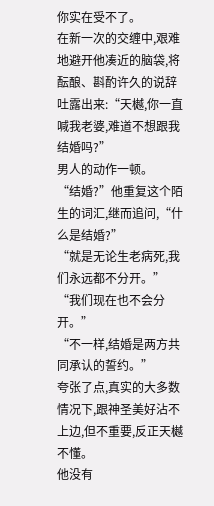你实在受不了。
在新一次的交缠中,艰难地避开他凑近的脑袋,将酝酿、斟酌许久的说辞吐露出来:“天樾,你一直喊我老婆,难道不想跟我结婚吗?”
男人的动作一顿。
“结婚?”他重复这个陌生的词汇,继而追问,“什么是结婚?”
“就是无论生老病死,我们永远都不分开。”
“我们现在也不会分开。”
“不一样,结婚是两方共同承认的誓约。”
夸张了点,真实的大多数情况下,跟神圣美好沾不上边,但不重要,反正天樾不懂。
他没有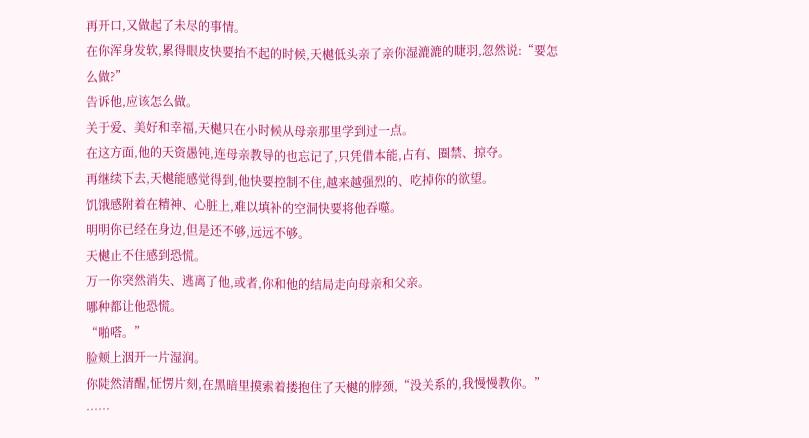再开口,又做起了未尽的事情。
在你浑身发软,累得眼皮快要抬不起的时候,天樾低头亲了亲你湿漉漉的睫羽,忽然说:“要怎么做?”
告诉他,应该怎么做。
关于爱、美好和幸福,天樾只在小时候从母亲那里学到过一点。
在这方面,他的天资愚钝,连母亲教导的也忘记了,只凭借本能,占有、圈禁、掠夺。
再继续下去,天樾能感觉得到,他快要控制不住,越来越强烈的、吃掉你的欲望。
饥饿感附着在精神、心脏上,难以填补的空洞快要将他吞噬。
明明你已经在身边,但是还不够,远远不够。
天樾止不住感到恐慌。
万一你突然消失、逃离了他,或者,你和他的结局走向母亲和父亲。
哪种都让他恐慌。
“啪嗒。”
脸颊上洇开一片湿润。
你陡然清醒,怔愣片刻,在黑暗里摸索着搂抱住了天樾的脖颈,“没关系的,我慢慢教你。”
……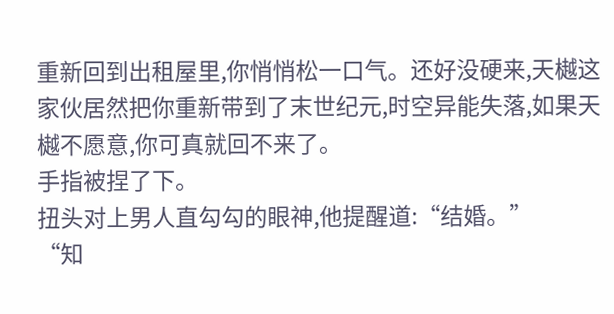重新回到出租屋里,你悄悄松一口气。还好没硬来,天樾这家伙居然把你重新带到了末世纪元,时空异能失落,如果天樾不愿意,你可真就回不来了。
手指被捏了下。
扭头对上男人直勾勾的眼神,他提醒道:“结婚。”
“知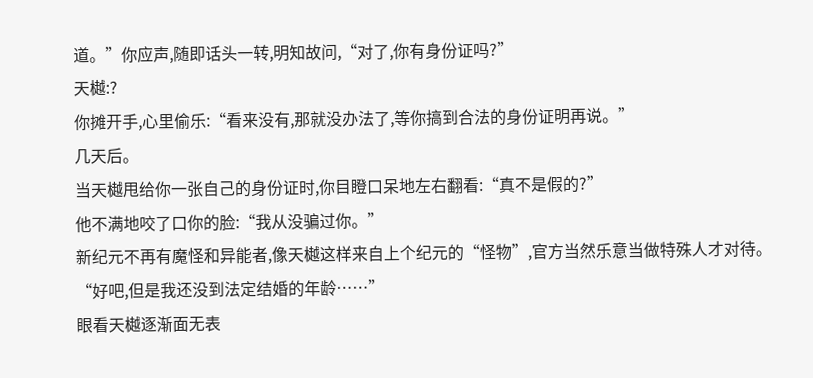道。”你应声,随即话头一转,明知故问,“对了,你有身份证吗?”
天樾:?
你摊开手,心里偷乐:“看来没有,那就没办法了,等你搞到合法的身份证明再说。”
几天后。
当天樾甩给你一张自己的身份证时,你目瞪口呆地左右翻看:“真不是假的?”
他不满地咬了口你的脸:“我从没骗过你。”
新纪元不再有魔怪和异能者,像天樾这样来自上个纪元的“怪物”,官方当然乐意当做特殊人才对待。
“好吧,但是我还没到法定结婚的年龄……”
眼看天樾逐渐面无表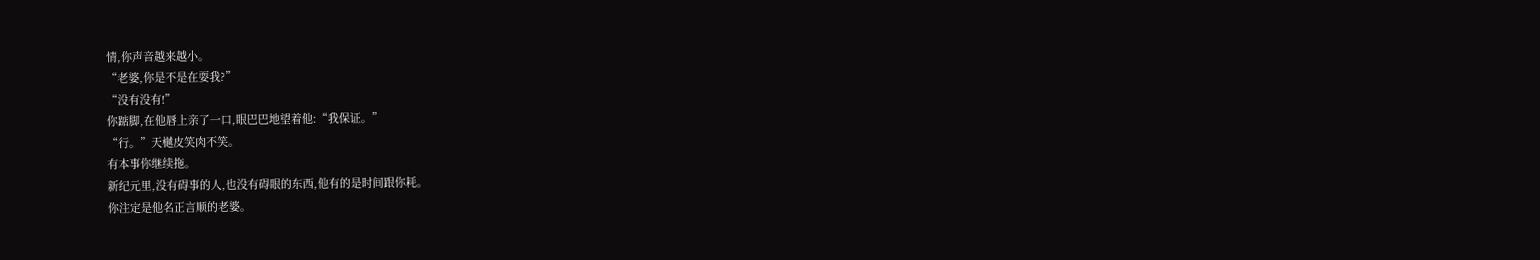情,你声音越来越小。
“老婆,你是不是在耍我?”
“没有没有!”
你踮脚,在他唇上亲了一口,眼巴巴地望着他:“我保证。”
“行。”天樾皮笑肉不笑。
有本事你继续拖。
新纪元里,没有碍事的人,也没有碍眼的东西,他有的是时间跟你耗。
你注定是他名正言顺的老婆。